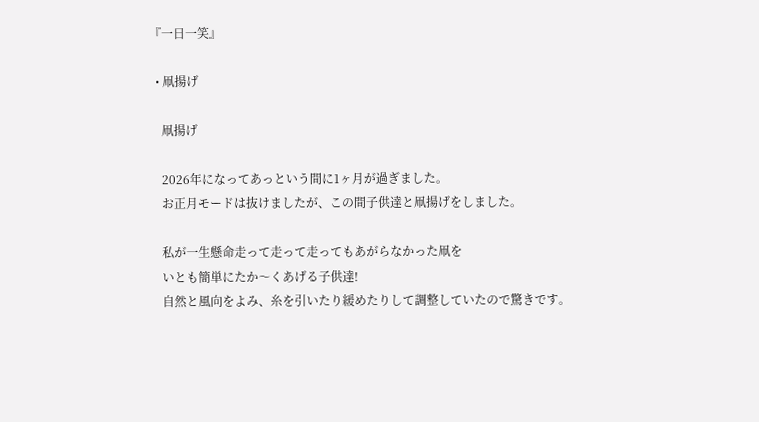『一日一笑』

  • 凧揚げ

    凧揚げ

    2026年になってあっという間に1ヶ月が過ぎました。
    お正月モードは抜けましたが、この間子供達と凧揚げをしました。

    私が一生懸命走って走って走ってもあがらなかった凧を
    いとも簡単にたか〜くあげる子供達!
    自然と風向をよみ、糸を引いたり緩めたりして調整していたので驚きです。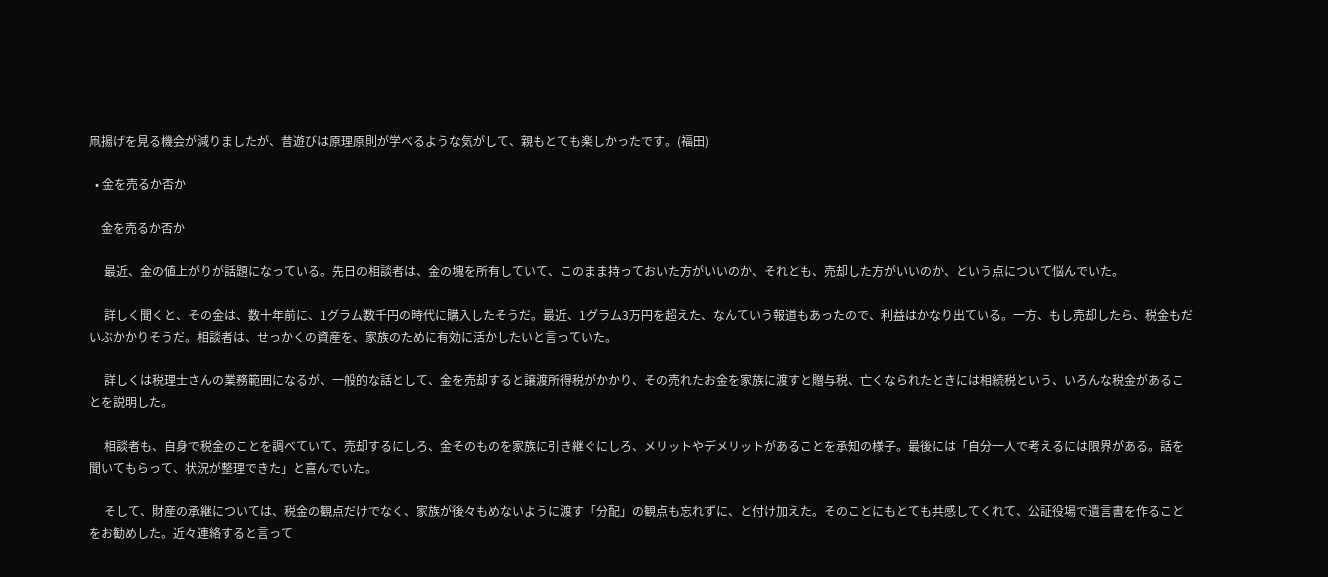凧揚げを見る機会が減りましたが、昔遊びは原理原則が学べるような気がして、親もとても楽しかったです。(福田)

  • 金を売るか否か

    金を売るか否か

     最近、金の値上がりが話題になっている。先日の相談者は、金の塊を所有していて、このまま持っておいた方がいいのか、それとも、売却した方がいいのか、という点について悩んでいた。

     詳しく聞くと、その金は、数十年前に、1グラム数千円の時代に購入したそうだ。最近、1グラム3万円を超えた、なんていう報道もあったので、利益はかなり出ている。一方、もし売却したら、税金もだいぶかかりそうだ。相談者は、せっかくの資産を、家族のために有効に活かしたいと言っていた。

     詳しくは税理士さんの業務範囲になるが、一般的な話として、金を売却すると譲渡所得税がかかり、その売れたお金を家族に渡すと贈与税、亡くなられたときには相続税という、いろんな税金があることを説明した。

     相談者も、自身で税金のことを調べていて、売却するにしろ、金そのものを家族に引き継ぐにしろ、メリットやデメリットがあることを承知の様子。最後には「自分一人で考えるには限界がある。話を聞いてもらって、状況が整理できた」と喜んでいた。

     そして、財産の承継については、税金の観点だけでなく、家族が後々もめないように渡す「分配」の観点も忘れずに、と付け加えた。そのことにもとても共感してくれて、公証役場で遺言書を作ることをお勧めした。近々連絡すると言って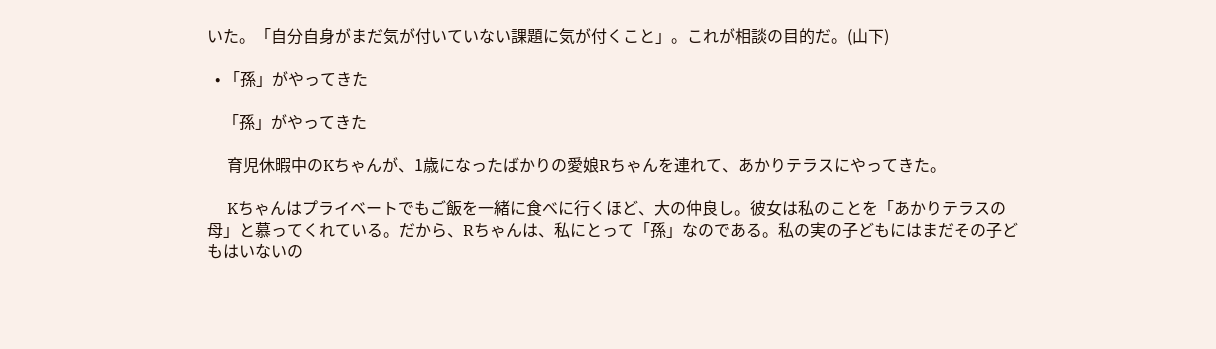いた。「自分自身がまだ気が付いていない課題に気が付くこと」。これが相談の目的だ。(山下)

  • 「孫」がやってきた

    「孫」がやってきた

     育児休暇中のKちゃんが、1歳になったばかりの愛娘Rちゃんを連れて、あかりテラスにやってきた。

     Kちゃんはプライベートでもご飯を一緒に食べに行くほど、大の仲良し。彼女は私のことを「あかりテラスの母」と慕ってくれている。だから、Rちゃんは、私にとって「孫」なのである。私の実の子どもにはまだその子どもはいないの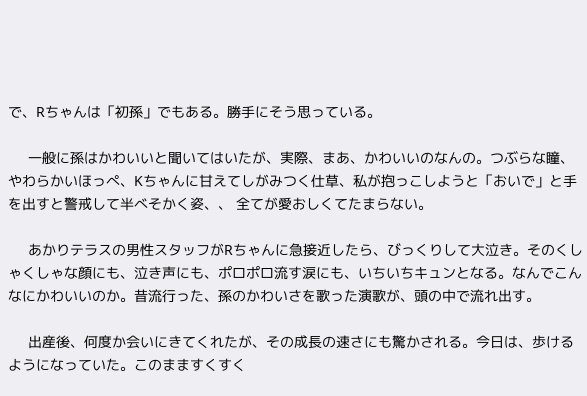で、Rちゃんは「初孫」でもある。勝手にそう思っている。

     一般に孫はかわいいと聞いてはいたが、実際、まあ、かわいいのなんの。つぶらな瞳、やわらかいほっぺ、Kちゃんに甘えてしがみつく仕草、私が抱っこしようと「おいで」と手を出すと警戒して半べそかく姿、、 全てが愛おしくてたまらない。

     あかりテラスの男性スタッフがRちゃんに急接近したら、びっくりして大泣き。そのくしゃくしゃな顔にも、泣き声にも、ポロポロ流す涙にも、いちいちキュンとなる。なんでこんなにかわいいのか。昔流行った、孫のかわいさを歌った演歌が、頭の中で流れ出す。

     出産後、何度か会いにきてくれたが、その成長の速さにも驚かされる。今日は、歩けるようになっていた。このまますくすく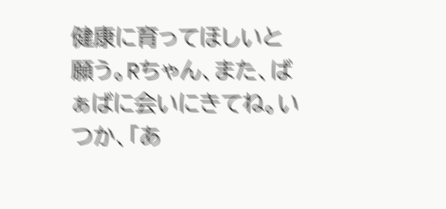健康に育ってほしいと願う。Rちゃん、また、ばぁばに会いにきてね。いつか、「あ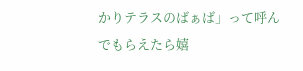かりテラスのばぁば」って呼んでもらえたら嬉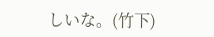しいな。(竹下)